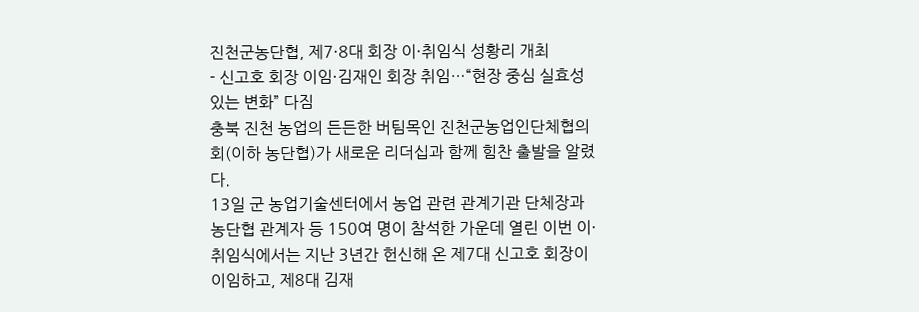진천군농단협, 제7·8대 회장 이·취임식 성황리 개최
- 신고호 회장 이임·김재인 회장 취임…“현장 중심 실효성 있는 변화” 다짐
충북 진천 농업의 든든한 버팀목인 진천군농업인단체협의회(이하 농단협)가 새로운 리더십과 함께 힘찬 출발을 알렸다.
13일 군 농업기술센터에서 농업 관련 관계기관 단체장과 농단협 관계자 등 150여 명이 참석한 가운데 열린 이번 이·취임식에서는 지난 3년간 헌신해 온 제7대 신고호 회장이 이임하고, 제8대 김재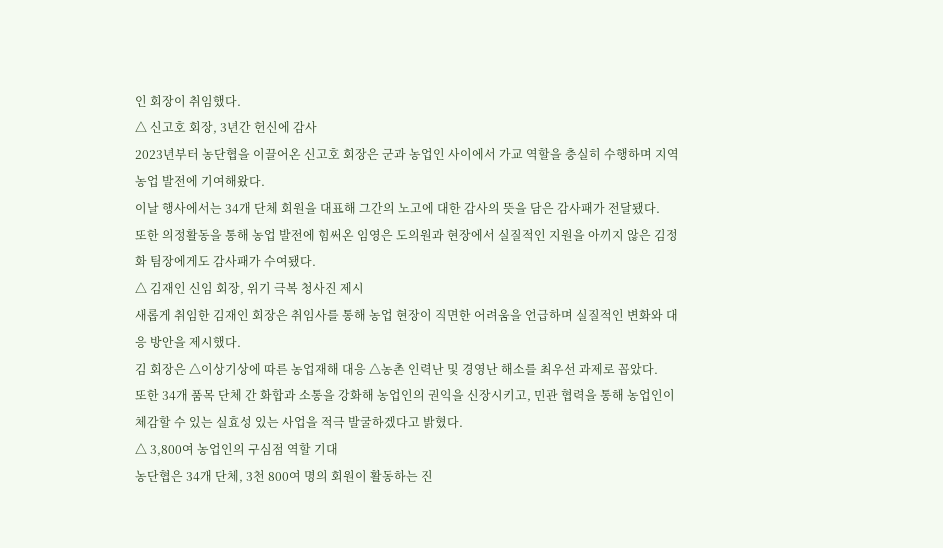인 회장이 취임했다.
△ 신고호 회장, 3년간 헌신에 감사
2023년부터 농단협을 이끌어온 신고호 회장은 군과 농업인 사이에서 가교 역할을 충실히 수행하며 지역 농업 발전에 기여해왔다.
이날 행사에서는 34개 단체 회원을 대표해 그간의 노고에 대한 감사의 뜻을 담은 감사패가 전달됐다.
또한 의정활동을 통해 농업 발전에 힘써온 임영은 도의원과 현장에서 실질적인 지원을 아끼지 않은 김정화 팀장에게도 감사패가 수여됐다.
△ 김재인 신임 회장, 위기 극복 청사진 제시
새롭게 취임한 김재인 회장은 취임사를 통해 농업 현장이 직면한 어려움을 언급하며 실질적인 변화와 대응 방안을 제시했다.
김 회장은 △이상기상에 따른 농업재해 대응 △농촌 인력난 및 경영난 해소를 최우선 과제로 꼽았다.
또한 34개 품목 단체 간 화합과 소통을 강화해 농업인의 권익을 신장시키고, 민관 협력을 통해 농업인이 체감할 수 있는 실효성 있는 사업을 적극 발굴하겠다고 밝혔다.
△ 3,800여 농업인의 구심점 역할 기대
농단협은 34개 단체, 3천 800여 명의 회원이 활동하는 진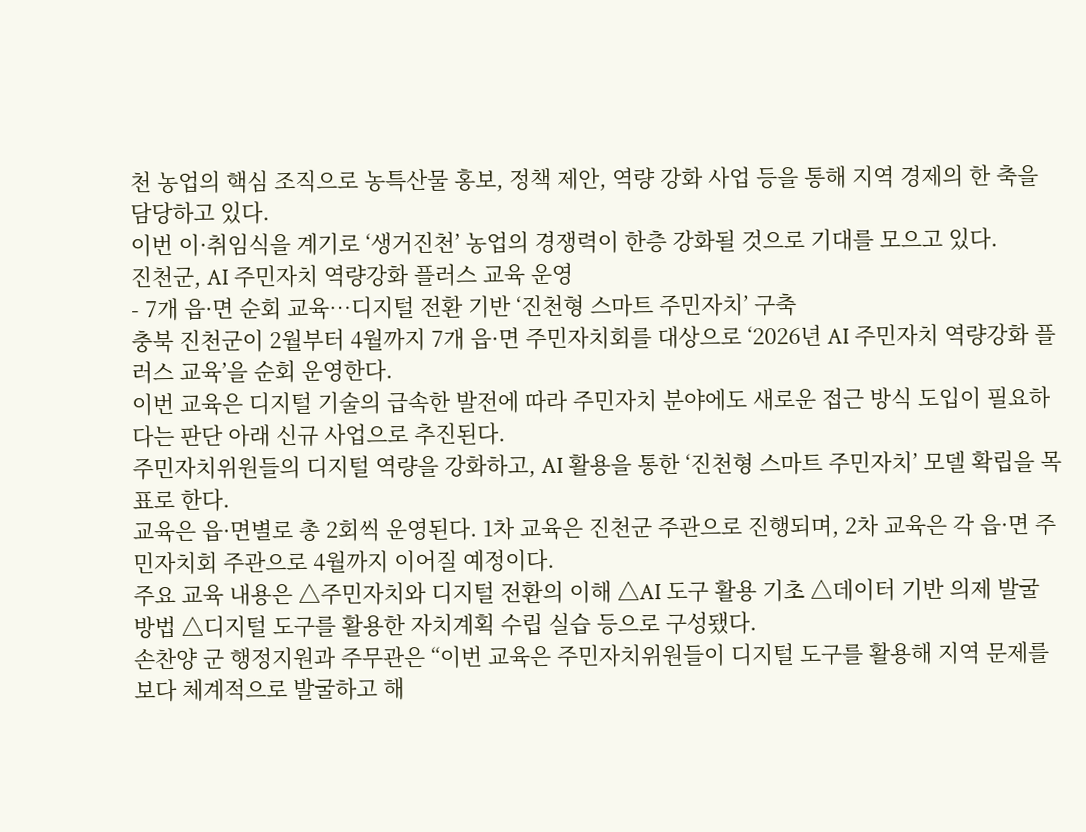천 농업의 핵심 조직으로 농특산물 홍보, 정책 제안, 역량 강화 사업 등을 통해 지역 경제의 한 축을 담당하고 있다.
이번 이·취임식을 계기로 ‘생거진천’ 농업의 경쟁력이 한층 강화될 것으로 기대를 모으고 있다.
진천군, AI 주민자치 역량강화 플러스 교육 운영
- 7개 읍·면 순회 교육…디지털 전환 기반 ‘진천형 스마트 주민자치’ 구축
충북 진천군이 2월부터 4월까지 7개 읍·면 주민자치회를 대상으로 ‘2026년 AI 주민자치 역량강화 플러스 교육’을 순회 운영한다.
이번 교육은 디지털 기술의 급속한 발전에 따라 주민자치 분야에도 새로운 접근 방식 도입이 필요하다는 판단 아래 신규 사업으로 추진된다.
주민자치위원들의 디지털 역량을 강화하고, AI 활용을 통한 ‘진천형 스마트 주민자치’ 모델 확립을 목표로 한다.
교육은 읍·면별로 총 2회씩 운영된다. 1차 교육은 진천군 주관으로 진행되며, 2차 교육은 각 읍·면 주민자치회 주관으로 4월까지 이어질 예정이다.
주요 교육 내용은 △주민자치와 디지털 전환의 이해 △AI 도구 활용 기초 △데이터 기반 의제 발굴 방법 △디지털 도구를 활용한 자치계획 수립 실습 등으로 구성됐다.
손찬양 군 행정지원과 주무관은 “이번 교육은 주민자치위원들이 디지털 도구를 활용해 지역 문제를 보다 체계적으로 발굴하고 해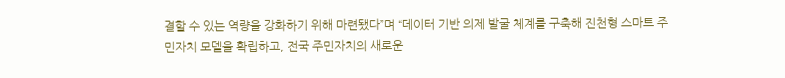결할 수 있는 역량을 강화하기 위해 마련됐다”며 “데이터 기반 의제 발굴 체계를 구축해 진천형 스마트 주민자치 모델을 확립하고, 전국 주민자치의 새로운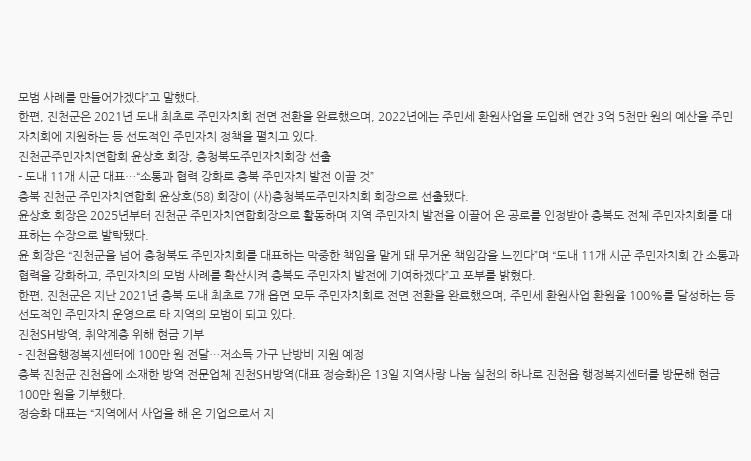모범 사례를 만들어가겠다”고 말했다.
한편, 진천군은 2021년 도내 최초로 주민자치회 전면 전환을 완료했으며, 2022년에는 주민세 환원사업을 도입해 연간 3억 5천만 원의 예산을 주민자치회에 지원하는 등 선도적인 주민자치 정책을 펼치고 있다.
진천군주민자치연합회 윤상호 회장, 충청북도주민자치회장 선출
- 도내 11개 시군 대표…“소통과 협력 강화로 충북 주민자치 발전 이끌 것”
충북 진천군 주민자치연합회 윤상호(58) 회장이 (사)충청북도주민자치회 회장으로 선출됐다.
윤상호 회장은 2025년부터 진천군 주민자치연합회장으로 활동하며 지역 주민자치 발전을 이끌어 온 공로를 인정받아 충북도 전체 주민자치회를 대표하는 수장으로 발탁됐다.
윤 회장은 “진천군을 넘어 충청북도 주민자치회를 대표하는 막중한 책임을 맡게 돼 무거운 책임감을 느낀다”며 “도내 11개 시군 주민자치회 간 소통과 협력을 강화하고, 주민자치의 모범 사례를 확산시켜 충북도 주민자치 발전에 기여하겠다”고 포부를 밝혔다.
한편, 진천군은 지난 2021년 충북 도내 최초로 7개 읍면 모두 주민자치회로 전면 전환을 완료했으며, 주민세 환원사업 환원율 100%를 달성하는 등 선도적인 주민자치 운영으로 타 지역의 모범이 되고 있다.
진천SH방역, 취약계층 위해 현금 기부
- 진천읍행정복지센터에 100만 원 전달…저소득 가구 난방비 지원 예정
충북 진천군 진천읍에 소재한 방역 전문업체 진천SH방역(대표 정승화)은 13일 지역사랑 나눔 실천의 하나로 진천읍 행정복지센터를 방문해 현금 100만 원을 기부했다.
정승화 대표는 “지역에서 사업을 해 온 기업으로서 지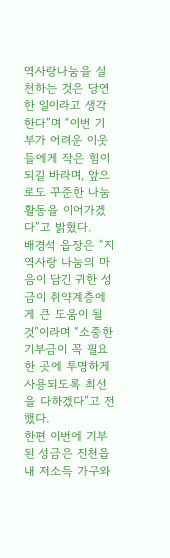역사랑나눔을 실천하는 것은 당연한 일이라고 생각한다”며 “이번 기부가 어려운 이웃들에게 작은 힘이 되길 바라며, 앞으로도 꾸준한 나눔 활동을 이어가겠다”고 밝혔다.
배경석 읍장은 “지역사랑 나눔의 마음이 담긴 귀한 성금이 취약계층에게 큰 도움이 될 것”이라며 “소중한 기부금이 꼭 필요한 곳에 투명하게 사용되도록 최선을 다하겠다”고 전했다.
한편 이번에 기부된 성금은 진천읍 내 저소득 가구와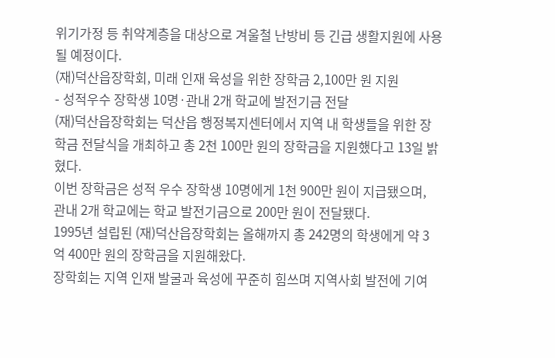위기가정 등 취약계층을 대상으로 겨울철 난방비 등 긴급 생활지원에 사용될 예정이다.
(재)덕산읍장학회, 미래 인재 육성을 위한 장학금 2,100만 원 지원
- 성적우수 장학생 10명·관내 2개 학교에 발전기금 전달
(재)덕산읍장학회는 덕산읍 행정복지센터에서 지역 내 학생들을 위한 장학금 전달식을 개최하고 총 2천 100만 원의 장학금을 지원했다고 13일 밝혔다.
이번 장학금은 성적 우수 장학생 10명에게 1천 900만 원이 지급됐으며, 관내 2개 학교에는 학교 발전기금으로 200만 원이 전달됐다.
1995년 설립된 (재)덕산읍장학회는 올해까지 총 242명의 학생에게 약 3억 400만 원의 장학금을 지원해왔다.
장학회는 지역 인재 발굴과 육성에 꾸준히 힘쓰며 지역사회 발전에 기여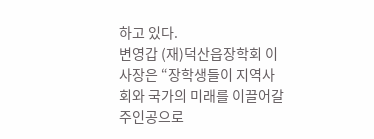하고 있다.
변영갑 (재)덕산읍장학회 이사장은 “장학생들이 지역사회와 국가의 미래를 이끌어갈 주인공으로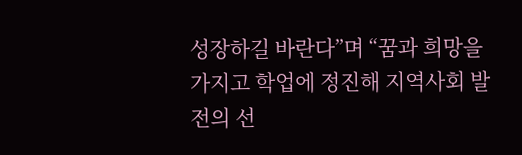성장하길 바란다”며 “꿈과 희망을 가지고 학업에 정진해 지역사회 발전의 선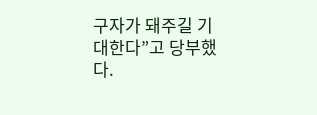구자가 돼주길 기대한다”고 당부했다.